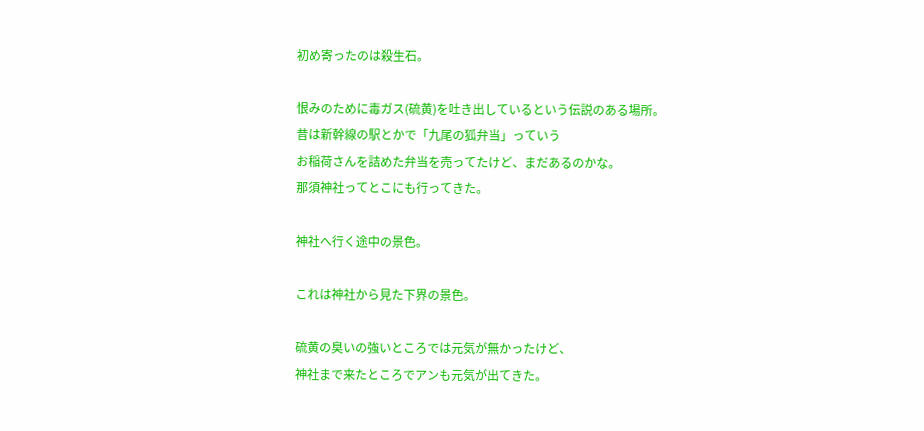初め寄ったのは殺生石。

恨みのために毒ガス(硫黄)を吐き出しているという伝説のある場所。
昔は新幹線の駅とかで「九尾の狐弁当」っていう
お稲荷さんを詰めた弁当を売ってたけど、まだあるのかな。
那須神社ってとこにも行ってきた。

神社へ行く途中の景色。

これは神社から見た下界の景色。

硫黄の臭いの強いところでは元気が無かったけど、
神社まで来たところでアンも元気が出てきた。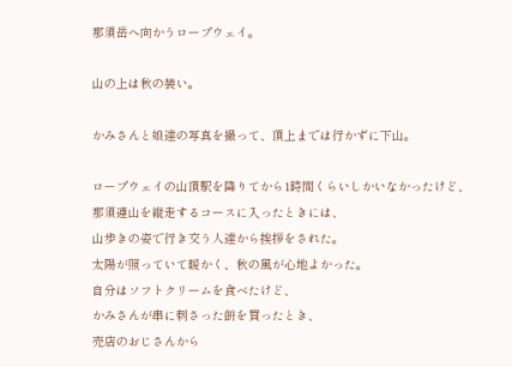那須岳へ向かうロープウェイ。

山の上は秋の装い。

かみさんと娘達の写真を撮って、頂上までは行かずに下山。

ロープウェイの山頂駅を降りてから1時間くらいしかいなかったけど、
那須連山を縦走するコースに入ったときには、
山歩きの姿で行き交う人達から挨拶をされた。
太陽が照っていて暖かく、秋の風が心地よかった。
自分はソフトクリームを食べたけど、
かみさんが串に刺さった餅を買ったとき、
売店のおじさんから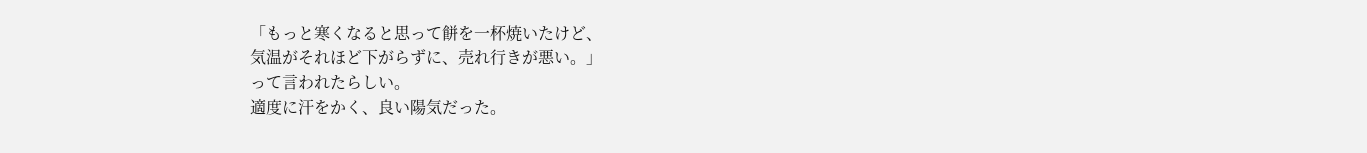「もっと寒くなると思って餅を一杯焼いたけど、
気温がそれほど下がらずに、売れ行きが悪い。」
って言われたらしい。
適度に汗をかく、良い陽気だった。